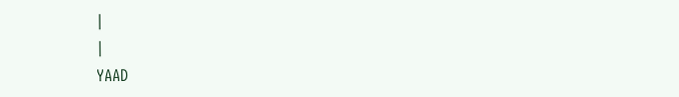|
|
YAAD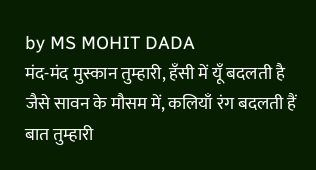by MS MOHIT DADA
मंद-मंद मुस्कान तुम्हारी, हँसी में यूँ बदलती है
जैसे सावन के मौसम में, कलियाँ रंग बदलती हैं
बात तुम्हारी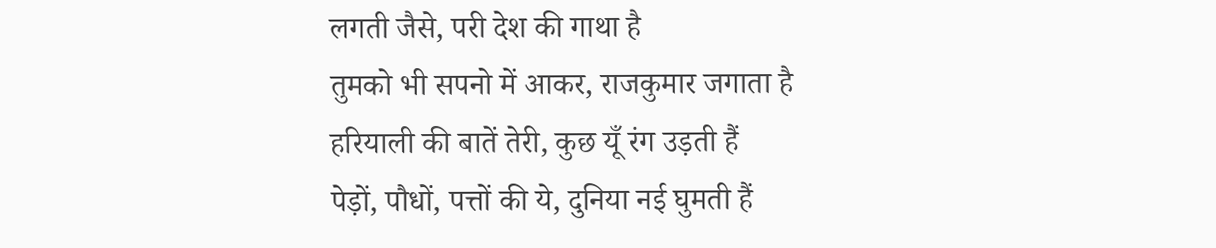लगती जैसे, परी देश की गाथा है
तुमको भी सपनो में आकर, राजकुमार जगाता है
हरियाली की बातें तेरी, कुछ यूँ रंग उड़ती हैं
पेड़ों, पौधों, पत्तों की ये, दुनिया नई घुमती हैं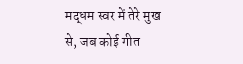मद्धम स्वर में तेरे मुख से, जब कोई गीत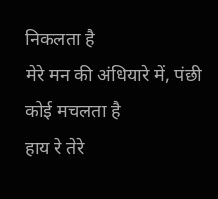निकलता है
मेरे मन की अंधियारे में, पंछी कोई मचलता है
हाय रे तेरे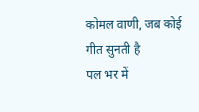कोमल वाणी, जब कोई गीत सुनती है
पल भर में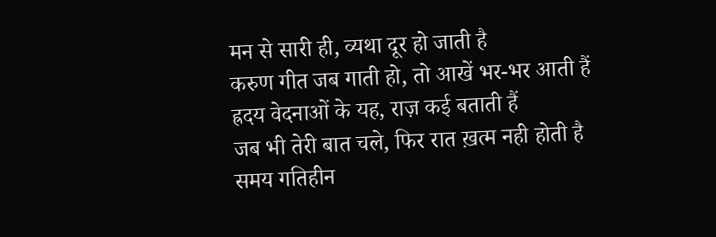मन से सारी ही, व्यथा दूर हो जाती है
करुण गीत जब गाती हो, तो आखें भर-भर आती हैं
ह्रदय वेदनाओं के यह, राज़ कई बताती हैं
जब भी तेरी बात चले, फिर रात ख़त्म नही होती है
समय गतिहीन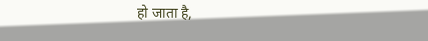हो जाता है,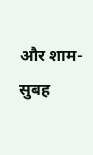और शाम-सुबह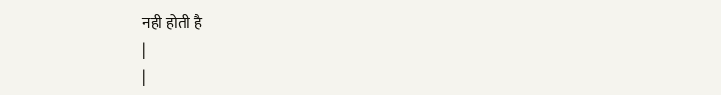नही होती है
|
|